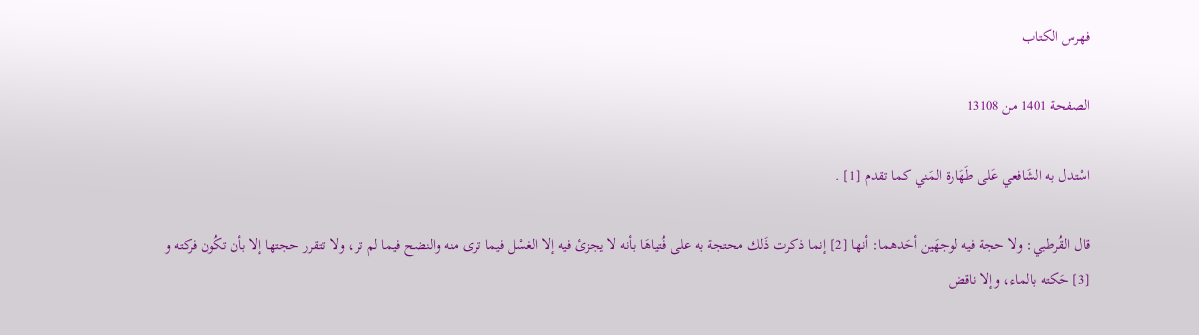فهرس الكتاب

الصفحة 1401 من 13108

اسْتدل به الشَافعي عَلى طَهَارة المَني كما تقدم [1] .

قال القُرطبي: ولا حجة فيه لوجهَين أحَدهما: أنها [2] إنما ذكرت ذَلك محتجة به على فُتياهَا بأنه لا يجزئ فيه إلا الغسْل فيما ترى منه والنضح فيما لم تر، ولا تتقرر حجتها إلا بأن تكُون فركته و [3] حَكته بالماء، وإلا ناقض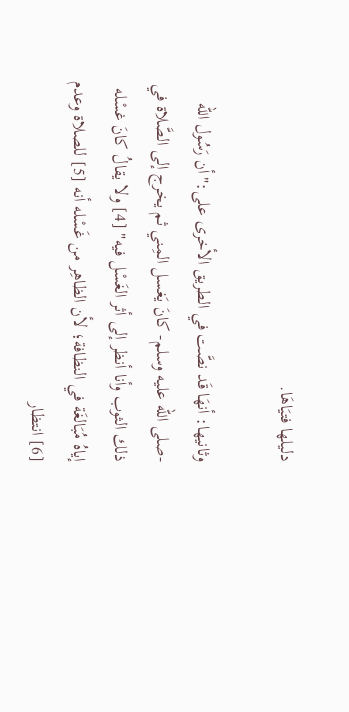دليلها فتيَاهَا.

وثانيها: أنهَا قَد نصَّت في الطريق الأخرى على:"أن رَسُول الله -صلى الله عليه وسلم- كانَ يَغسل المِني ثم يخرج إلى الصَّلاة في ذلك الثوب وأنا أنظر إلى أثر الغَسْل فيه" [4] ولا يقالُ كانَ غسْله إياهُ مُبَالغَة في النظافة؛ لأن الظاهِر من غَسْله أنه [5] للصلاة وعدم [6] انتظار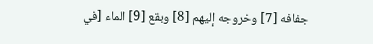جفافه [7] وخروجه إليهم [8] وبقع [9] الماء [في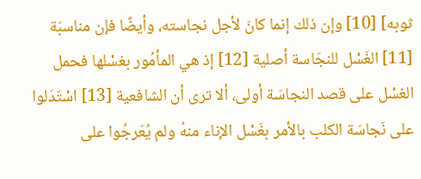ثوبه] [10] وإن ذلك إنما كانَ لأجل نجاسته، وأيضًا فإن مناسبَة [11] الغَسْل للنجَاسة أصلية [12] إذ هي المأمُور بغسْلها فحمل الغسْل على قصد النجاسَة أولى، ألا ترى أن الشافعية [13] اسْتَدَلوا على نَجاسَة الكلب بالأمر بغَسْل الإناء منهُ ولم يُعَرجُوا على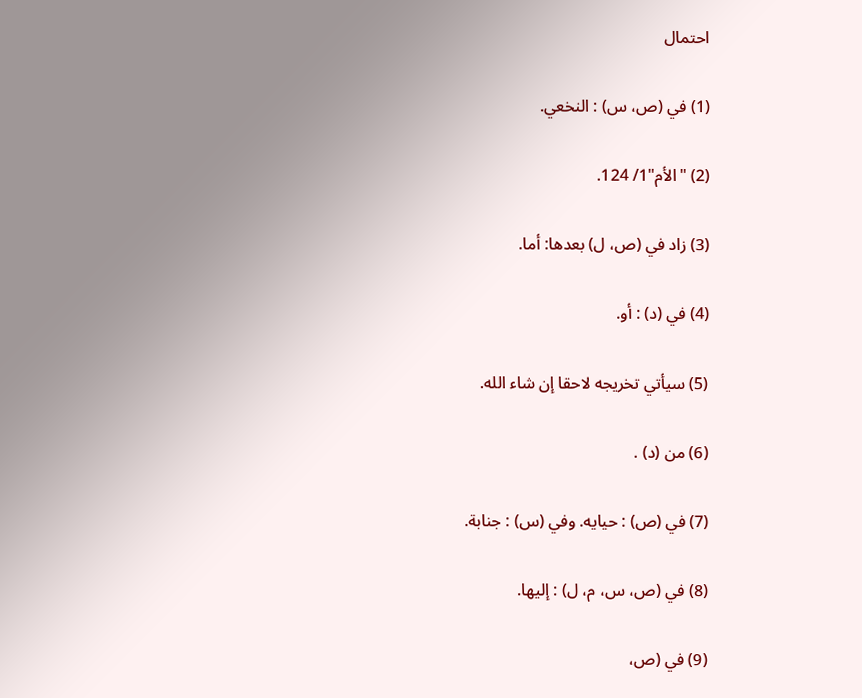احتمال

(1) في (ص، س) : النخعي.

(2) "الأم"1/ 124.

(3) زاد في (ص، ل) بعدها: أما.

(4) في (د) : أو.

(5) سيأتي تخريجه لاحقا إن شاء الله.

(6) من (د) .

(7) في (ص) : حيايه. وفي (س) : جنابة.

(8) في (ص، س، م، ل) : إليها.

(9) في (ص،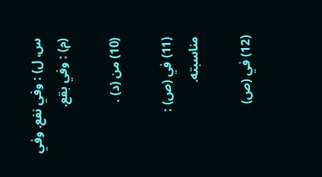س، ل) : وفي نفع. وفي (م) : وفي بقع.

(10) من (د) .

(11) في (ص) : مناسبته.

(12) في (ص)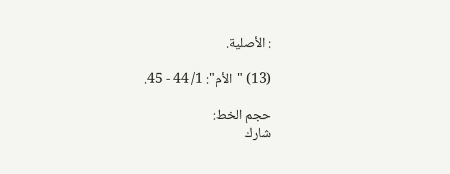: الأصلية.

(13) "الأم": 1/ 44 - 45.

حجم الخط:
شارك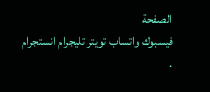الصفحة
فيسبوك واتساب تويتر تليجرام انستجرام
.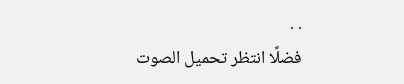. .
فضلًا انتظر تحميل الصوت